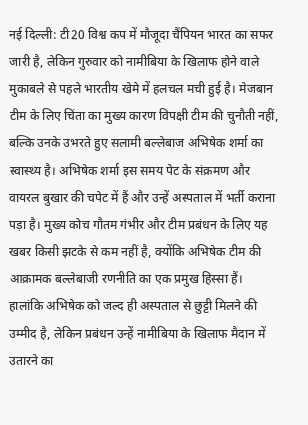नई दिल्ली: टी20 विश्व कप में मौजूदा चैंपियन भारत का सफर जारी है, लेकिन गुरुवार को नामीबिया के खिलाफ होने वाले मुकाबले से पहले भारतीय खेमे में हलचल मची हुई है। मेजबान टीम के लिए चिंता का मुख्य कारण विपक्षी टीम की चुनौती नहीं, बल्कि उनके उभरते हुए सलामी बल्लेबाज अभिषेक शर्मा का स्वास्थ्य है। अभिषेक शर्मा इस समय पेट के संक्रमण और वायरल बुखार की चपेट में हैं और उन्हें अस्पताल में भर्ती कराना पड़ा है। मुख्य कोच गौतम गंभीर और टीम प्रबंधन के लिए यह खबर किसी झटके से कम नहीं है, क्योंकि अभिषेक टीम की आक्रामक बल्लेबाजी रणनीति का एक प्रमुख हिस्सा हैं।
हालांकि अभिषेक को जल्द ही अस्पताल से छुट्टी मिलने की उम्मीद है, लेकिन प्रबंधन उन्हें नामीबिया के खिलाफ मैदान में उतारने का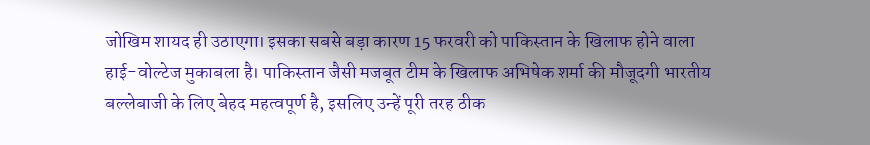जोखिम शायद ही उठाएगा। इसका सबसे बड़ा कारण 15 फरवरी को पाकिस्तान के खिलाफ होने वाला हाई-वोल्टेज मुकाबला है। पाकिस्तान जैसी मजबूत टीम के खिलाफ अभिषेक शर्मा की मौजूदगी भारतीय बल्लेबाजी के लिए बेहद महत्वपूर्ण है, इसलिए उन्हें पूरी तरह ठीक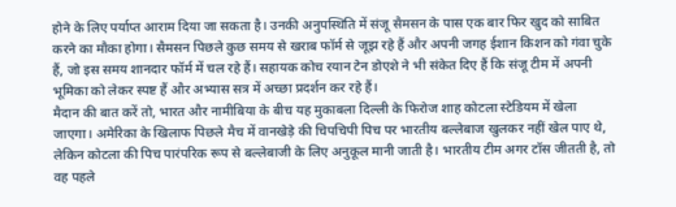होने के लिए पर्याप्त आराम दिया जा सकता है। उनकी अनुपस्थिति में संजू सैमसन के पास एक बार फिर खुद को साबित करने का मौका होगा। सैमसन पिछले कुछ समय से खराब फॉर्म से जूझ रहे हैं और अपनी जगह ईशान किशन को गंवा चुके हैं, जो इस समय शानदार फॉर्म में चल रहे हैं। सहायक कोच रयान टेन डोएशे ने भी संकेत दिए हैं कि संजू टीम में अपनी भूमिका को लेकर स्पष्ट हैं और अभ्यास सत्र में अच्छा प्रदर्शन कर रहे हैं।
मैदान की बात करें तो, भारत और नामीबिया के बीच यह मुकाबला दिल्ली के फिरोज शाह कोटला स्टेडियम में खेला जाएगा। अमेरिका के खिलाफ पिछले मैच में वानखेड़े की चिपचिपी पिच पर भारतीय बल्लेबाज खुलकर नहीं खेल पाए थे, लेकिन कोटला की पिच पारंपरिक रूप से बल्लेबाजी के लिए अनुकूल मानी जाती है। भारतीय टीम अगर टॉस जीतती है, तो वह पहले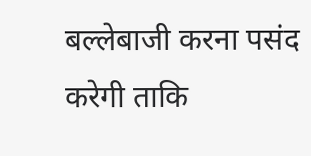बल्लेबाजी करना पसंद करेगी ताकि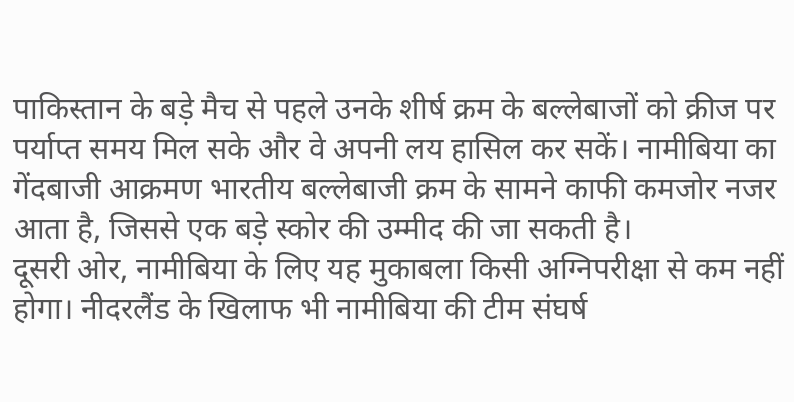पाकिस्तान के बड़े मैच से पहले उनके शीर्ष क्रम के बल्लेबाजों को क्रीज पर पर्याप्त समय मिल सके और वे अपनी लय हासिल कर सकें। नामीबिया का गेंदबाजी आक्रमण भारतीय बल्लेबाजी क्रम के सामने काफी कमजोर नजर आता है, जिससे एक बड़े स्कोर की उम्मीद की जा सकती है।
दूसरी ओर, नामीबिया के लिए यह मुकाबला किसी अग्निपरीक्षा से कम नहीं होगा। नीदरलैंड के खिलाफ भी नामीबिया की टीम संघर्ष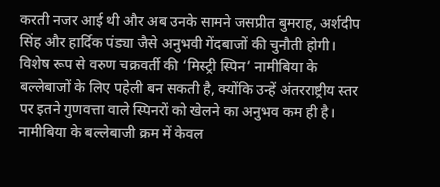करती नजर आई थी और अब उनके सामने जसप्रीत बुमराह, अर्शदीप सिंह और हार्दिक पंड्या जैसे अनुभवी गेंदबाजों की चुनौती होगी। विशेष रूप से वरुण चक्रवर्ती की ‘मिस्ट्री स्पिन’ नामीबिया के बल्लेबाजों के लिए पहेली बन सकती है, क्योंकि उन्हें अंतरराष्ट्रीय स्तर पर इतने गुणवत्ता वाले स्पिनरों को खेलने का अनुभव कम ही है। नामीबिया के बल्लेबाजी क्रम में केवल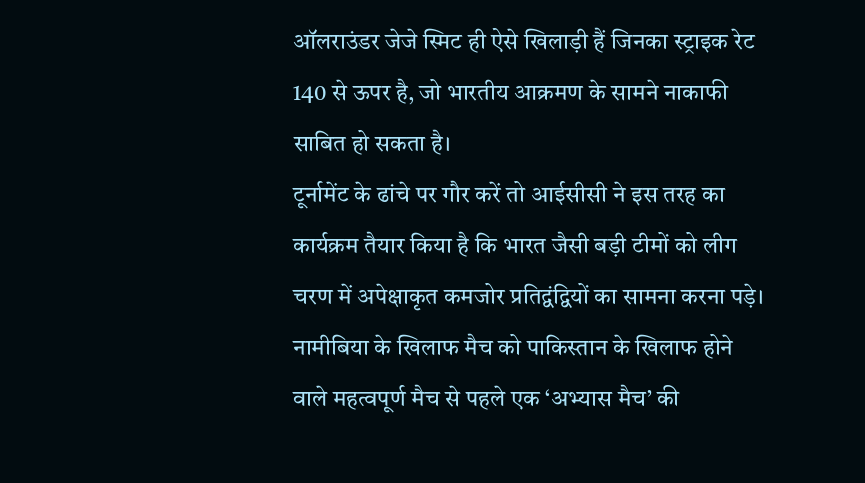ऑलराउंडर जेजे स्मिट ही ऐसे खिलाड़ी हैं जिनका स्ट्राइक रेट 140 से ऊपर है, जो भारतीय आक्रमण के सामने नाकाफी साबित हो सकता है।
टूर्नामेंट के ढांचे पर गौर करें तो आईसीसी ने इस तरह का कार्यक्रम तैयार किया है कि भारत जैसी बड़ी टीमों को लीग चरण में अपेक्षाकृत कमजोर प्रतिद्वंद्वियों का सामना करना पड़े। नामीबिया के खिलाफ मैच को पाकिस्तान के खिलाफ होने वाले महत्वपूर्ण मैच से पहले एक ‘अभ्यास मैच’ की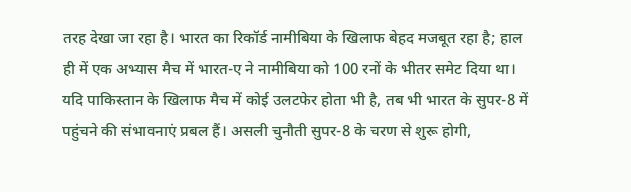तरह देखा जा रहा है। भारत का रिकॉर्ड नामीबिया के खिलाफ बेहद मजबूत रहा है; हाल ही में एक अभ्यास मैच में भारत-ए ने नामीबिया को 100 रनों के भीतर समेट दिया था। यदि पाकिस्तान के खिलाफ मैच में कोई उलटफेर होता भी है, तब भी भारत के सुपर-8 में पहुंचने की संभावनाएं प्रबल हैं। असली चुनौती सुपर-8 के चरण से शुरू होगी,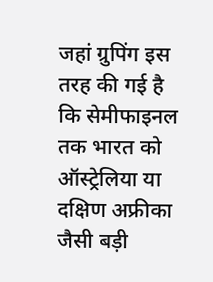जहां ग्रुपिंग इस तरह की गई है कि सेमीफाइनल तक भारत को ऑस्ट्रेलिया या दक्षिण अफ्रीका जैसी बड़ी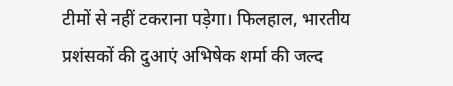टीमों से नहीं टकराना पड़ेगा। फिलहाल, भारतीय प्रशंसकों की दुआएं अभिषेक शर्मा की जल्द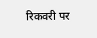रिकवरी पर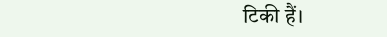टिकी हैं।